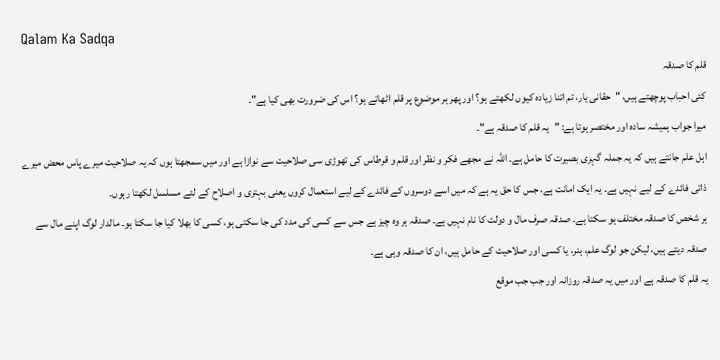Qalam Ka Sadqa
قلم کا صدقہ
کئی احباب پوچھتے ہیں، "حقانی یار، تم اتنا زیادہ کیوں لکھتے ہو؟ اور پھر ہر موضوع پر قلم اٹھاتے ہو؟ اس کی ضرورت بھی کیا ہے"۔
میرا جواب ہمیشہ سادہ اور مختصر ہوتا ہے: "یہ قلم کا صدقہ ہے"۔
اہل علم جانتے ہیں کہ یہ جملہ گہری بصیرت کا حامل ہے۔ اللہ نے مجھے فکر و نظر اور قلم و قرطاس کی تھوڑی سی صلاحیت سے نوازا ہے اور میں سمجھتا ہوں کہ یہ صلاحیت میرے پاس محض میرے ذاتی فائدے کے لیے نہیں ہے۔ یہ ایک امانت ہے، جس کا حق یہ ہے کہ میں اسے دوسروں کے فائدے کے لیے استعمال کروں یعنی بہتری و اصلاح کے لئے مسلسل لکھتا رہوں۔
ہر شخص کا صدقہ مختلف ہو سکتا ہے۔ صدقہ صرف مال و دولت کا نام نہیں ہے۔ صدقہ ہر وہ چیز ہے جس سے کسی کی مدد کی جا سکتی ہو، کسی کا بھلا کیا جا سکتا ہو۔ مالدار لوگ اپنے مال سے صدقہ دیتے ہیں، لیکن جو لوگ علم، ہنر، یا کسی اور صلاحیت کے حامل ہیں، ان کا صدقہ وہی ہے۔
یہ قلم کا صدقہ ہے اور میں یہ صدقہ روزانہ اور جب جب موقع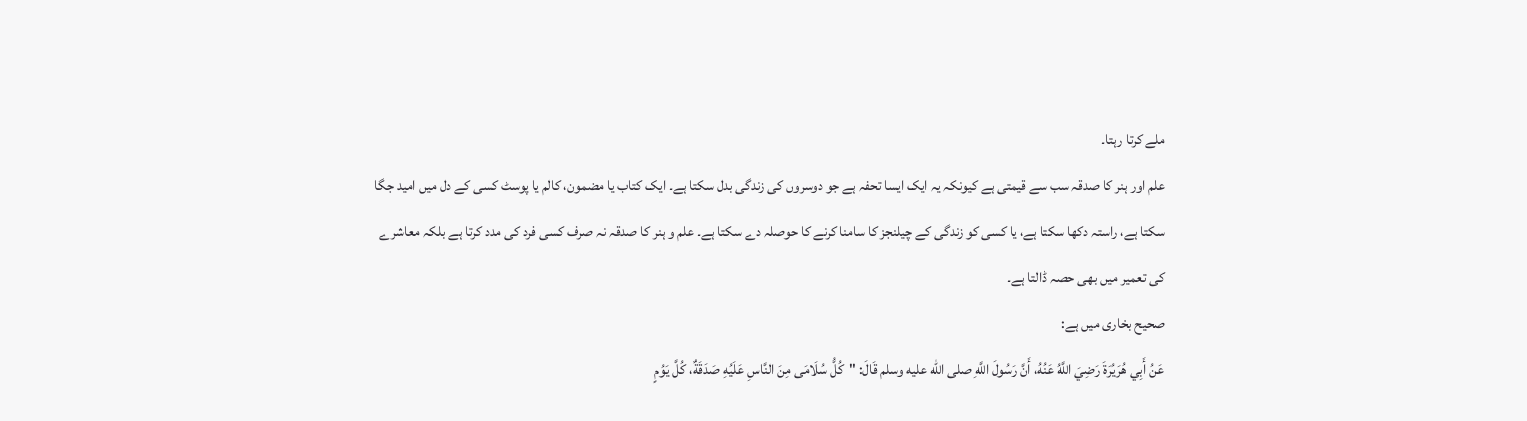ملے کرتا رہتا۔
علم اور ہنر کا صدقہ سب سے قیمتی ہے کیونکہ یہ ایک ایسا تحفہ ہے جو دوسروں کی زندگی بدل سکتا ہے۔ ایک کتاب یا مضمون، کالم یا پوسٹ کسی کے دل میں امید جگا سکتا ہے، راستہ دکھا سکتا ہے، یا کسی کو زندگی کے چیلنجز کا سامنا کرنے کا حوصلہ دے سکتا ہے۔ علم و ہنر کا صدقہ نہ صرف کسی فرد کی مدد کرتا ہے بلکہ معاشرے کی تعمیر میں بھی حصہ ڈالتا ہے۔
صحیح بخاری میں ہے:
عَنُ أَبِي هُرَيُرَةَ رَضِيَ اللَّهُ عَنُهُ، أَنَّ رَسُولَ اللَّهِ صلى الله عليه وسلم قَالَ: "كُلُّ سُلَامَى مِنَ النَّاسِ عَلَيُهِ صَدَقَةٌ، كُلَّ يَوُمٍ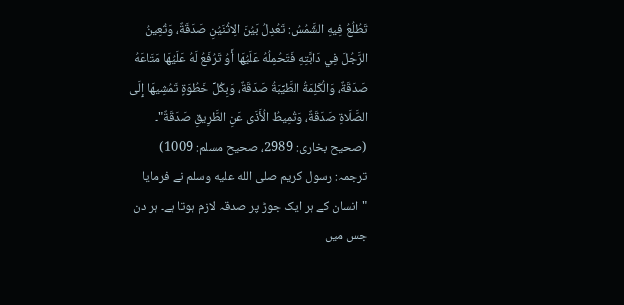تَطُلُعُ فِيهِ الشَّمُسُ: تَعُدِلُ بَيُنَ الِاثُنَيُنِ صَدَقَةٌ، وَتُعِينُ الرَّجُلَ فِي دَابَّتِهِ فَتَحُمِلُهُ عَلَيُهَا أَوُ تَرُفَعُ لَهُ عَلَيُهَا مَتَاعَهُ صَدَقَةٌ، وَالُكَلِمَةُ الطَّيِّبَةُ صَدَقَةٌ، وَبِكُلِّ خَطُوَةٍ تَمُشِيهَا إِلَى الصَّلَاةِ صَدَقَةٌ، وَتُمِيطُ الُأَذَى عَنِ الطَّرِيقِ صَدَقَةٌ"۔ (صحیح بخاری: 2989، صحیح مسلم: 1009)
ترجمہ: رسول کریم صلى الله عليه وسلم نے فرمایا "انسان کے ہر ایک جوڑ پر صدقہ لازم ہوتا ہے۔ ہر دن جس میں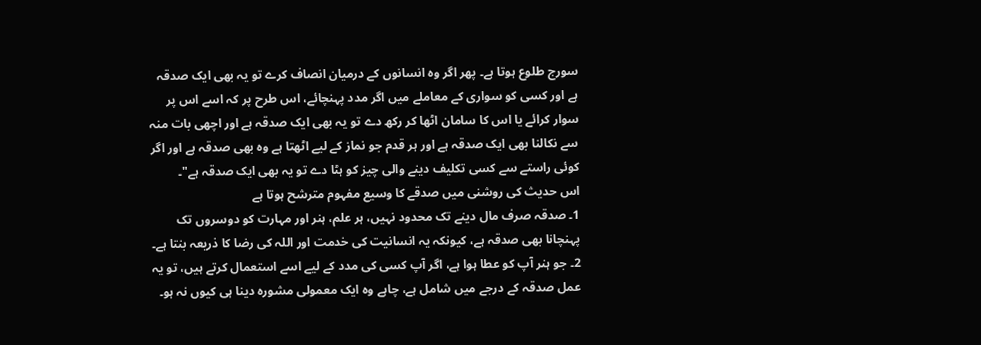سورج طلوع ہوتا ہے۔ پھر اگر وہ انسانوں کے درمیان انصاف کرے تو یہ بھی ایک صدقہ ہے اور کسی کو سواری کے معاملے میں اگر مدد پہنچائے، اس طرح پر کہ اسے اس پر سوار کرائے یا اس کا سامان اٹھا کر رکھ دے تو یہ بھی ایک صدقہ ہے اور اچھی بات منہ سے نکالنا بھی ایک صدقہ ہے اور ہر قدم جو نماز کے لیے اٹھتا ہے وہ بھی صدقہ ہے اور اگر کوئی راستے سے کسی تکلیف دینے والی چیز کو ہٹا دے تو یہ بھی ایک صدقہ ہے"۔
اس حدیث کی روشنی میں صدقے کا وسیع مفہوم مترشح ہوتا ہے
1۔ صدقہ صرف مال دینے تک محدود نہیں، ہر علم، ہنر اور مہارت کو دوسروں تک پہنچانا بھی صدقہ ہے، کیونکہ یہ انسانیت کی خدمت اور اللہ کی رضا کا ذریعہ بنتا ہے۔
2۔ جو ہنر آپ کو عطا ہوا ہے، اگر آپ کسی کی مدد کے لیے اسے استعمال کرتے ہیں، تو یہ عمل صدقہ کے درجے میں شامل ہے، چاہے وہ ایک معمولی مشورہ دینا ہی کیوں نہ ہو۔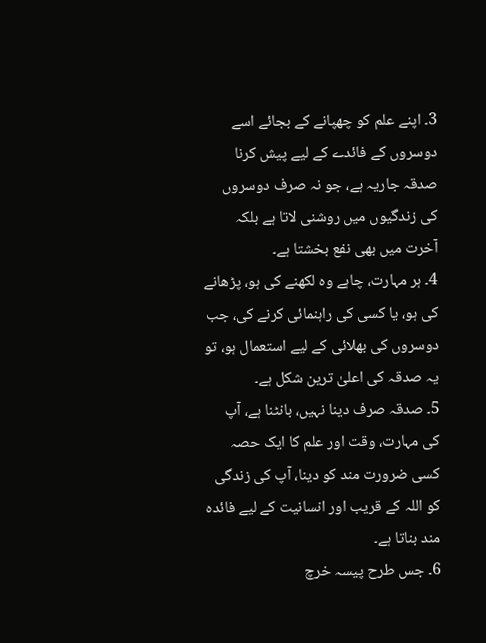3۔ اپنے علم کو چھپانے کے بجائے اسے دوسروں کے فائدے کے لیے پیش کرنا صدقہ جاریہ ہے، جو نہ صرف دوسروں کی زندگیوں میں روشنی لاتا ہے بلکہ آخرت میں بھی نفع بخشتا ہے۔
4۔ ہر مہارت، چاہے وہ لکھنے کی ہو، پڑھانے کی ہو، یا کسی کی راہنمائی کرنے کی، جب دوسروں کی بھلائی کے لیے استعمال ہو، تو یہ صدقہ کی اعلیٰ ترین شکل ہے۔
5۔ صدقہ صرف دینا نہیں، بانٹنا ہے، آپ کی مہارت، وقت اور علم کا ایک حصہ کسی ضرورت مند کو دینا، آپ کی زندگی کو اللہ کے قریب اور انسانیت کے لیے فائدہ مند بناتا ہے۔
6۔ جس طرح پیسہ خرچ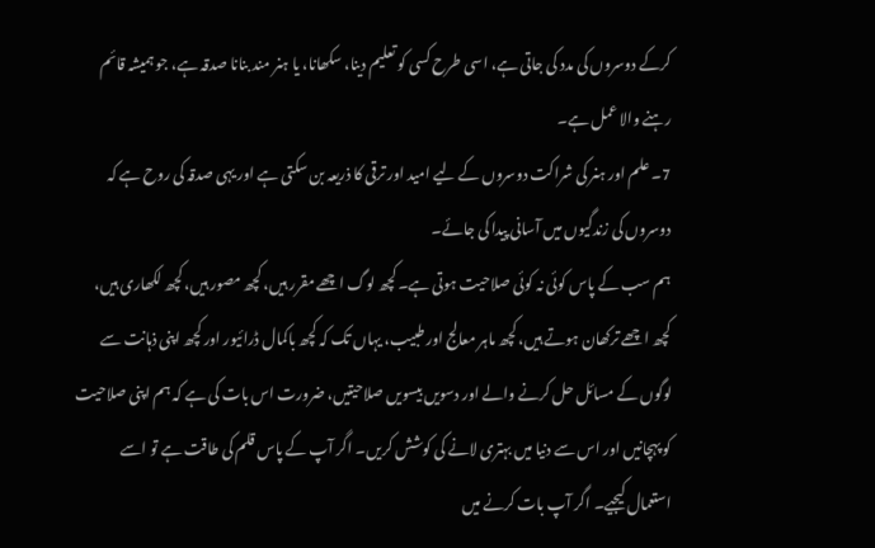کرکے دوسروں کی مدد کی جاتی ہے، اسی طرح کسی کو تعلیم دینا، سکھانا، یا ہنر مند بنانا صدقہ ہے، جو ہمیشہ قائم رہنے والا عمل ہے۔
7۔ علم اور ہنر کی شراکت دوسروں کے لیے امید اور ترقی کا ذریعہ بن سکتی ہے اور یہی صدقہ کی روح ہے کہ دوسروں کی زندگیوں میں آسانی پیدا کی جائے۔
ہم سب کے پاس کوئی نہ کوئی صلاحیت ہوتی ہے۔ کچھ لوگ اچھے مقرر ہیں، کچھ مصور ہیں، کچھ لکھاری ہیں، کچھ اچھے ترکھان ہوتے ہیں، کچھ ماہر معالج اور طبیب، یہاں تک کہ کچھ باکمال ڈرائیور اور کچھ اپنی ذہانت سے لوگوں کے مسائل حل کرنے والے اور دسویں بیسویں صلاحیتیں، ضرورت اس بات کی ہے کہ ہم اپنی صلاحیت کو پہچانیں اور اس سے دنیا میں بہتری لانے کی کوشش کریں۔ اگر آپ کے پاس قلم کی طاقت ہے تو اسے استعمال کیجیے۔ اگر آپ بات کرنے میں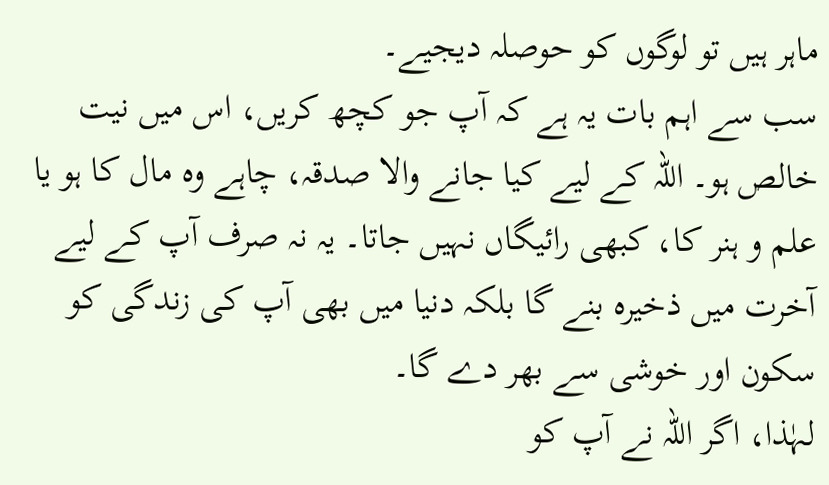ماہر ہیں تو لوگوں کو حوصلہ دیجیے۔
سب سے اہم بات یہ ہے کہ آپ جو کچھ کریں، اس میں نیت خالص ہو۔ اللہ کے لیے کیا جانے والا صدقہ، چاہے وہ مال کا ہو یا علم و ہنر کا، کبھی رائیگاں نہیں جاتا۔ یہ نہ صرف آپ کے لیے آخرت میں ذخیرہ بنے گا بلکہ دنیا میں بھی آپ کی زندگی کو سکون اور خوشی سے بھر دے گا۔
لہٰذا، اگر اللہ نے آپ کو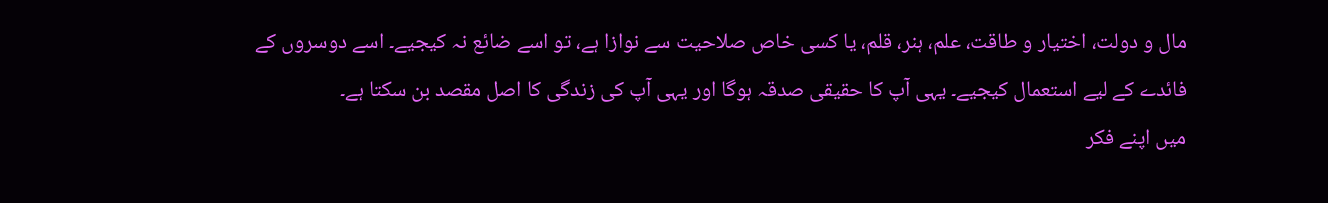مال و دولت، اختیار و طاقت، علم، ہنر، قلم، یا کسی خاص صلاحیت سے نوازا ہے، تو اسے ضائع نہ کیجیے۔ اسے دوسروں کے فائدے کے لیے استعمال کیجیے۔ یہی آپ کا حقیقی صدقہ ہوگا اور یہی آپ کی زندگی کا اصل مقصد بن سکتا ہے۔
میں اپنے فکر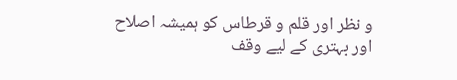و نظر اور قلم و قرطاس کو ہمیشہ اصلاح اور بہتری کے لیے وقف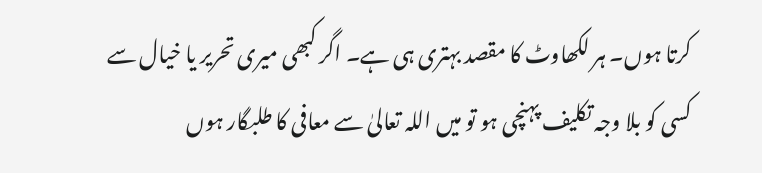کرتا ہوں۔ ہر لکھاوٹ کا مقصد بہتری ہی ہے۔ اگر کبھی میری تحریر یا خیال سے کسی کو بلا وجہ تکلیف پہنچی ہو تو میں اللہ تعالیٰ سے معافی کا طلبگار ہوں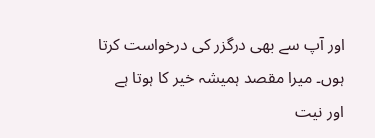اور آپ سے بھی درگزر کی درخواست کرتا ہوں۔ میرا مقصد ہمیشہ خیر کا ہوتا ہے اور نیت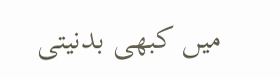میں کبھی بدنیتی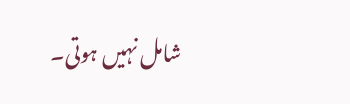شامل نہیں ہوتی۔